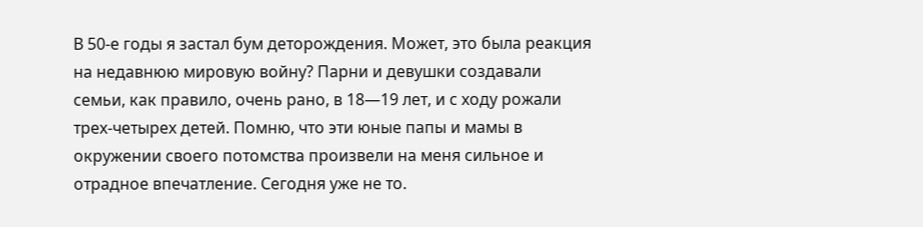В 50-е годы я застал бум деторождения. Может, это была реакция на недавнюю мировую войну? Парни и девушки создавали семьи, как правило, очень рано, в 18—19 лет, и с ходу рожали трех-четырех детей. Помню, что эти юные папы и мамы в окружении своего потомства произвели на меня сильное и отрадное впечатление. Сегодня уже не то.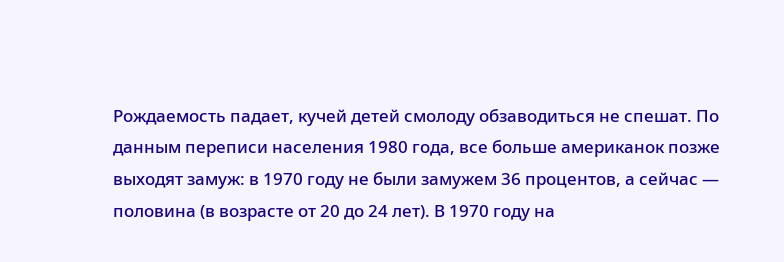Рождаемость падает, кучей детей смолоду обзаводиться не спешат. По данным переписи населения 1980 года, все больше американок позже выходят замуж: в 1970 году не были замужем 36 процентов, а сейчас — половина (в возрасте от 20 до 24 лет). В 1970 году на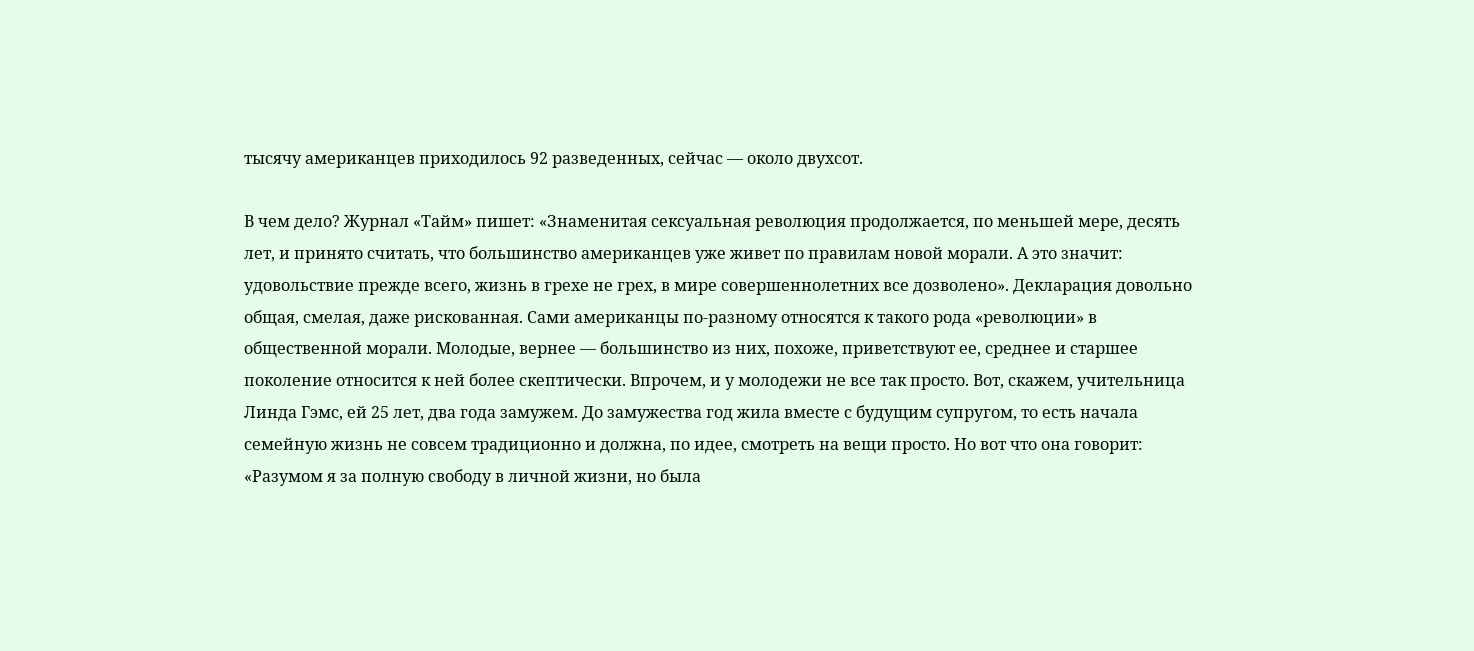тысячу американцев приходилось 92 разведенных, сейчас — около двухсот.

В чем дело? Журнал «Тайм» пишет: «Знаменитая сексуальная революция продолжается, по меньшей мере, десять лет, и принято считать, что большинство американцев уже живет по правилам новой морали. А это значит: удовольствие прежде всего, жизнь в грехе не грех, в мире совершеннолетних все дозволено». Декларация довольно общая, смелая, даже рискованная. Сами американцы по-разному относятся к такого рода «революции» в общественной морали. Молодые, вернее — большинство из них, похоже, приветствуют ее, среднее и старшее поколение относится к ней более скептически. Впрочем, и у молодежи не все так просто. Вот, скажем, учительница Линда Гэмс, ей 25 лет, два года замужем. До замужества год жила вместе с будущим супругом, то есть начала семейную жизнь не совсем традиционно и должна, по идее, смотреть на вещи просто. Но вот что она говорит: «Разумом я за полную свободу в личной жизни, но была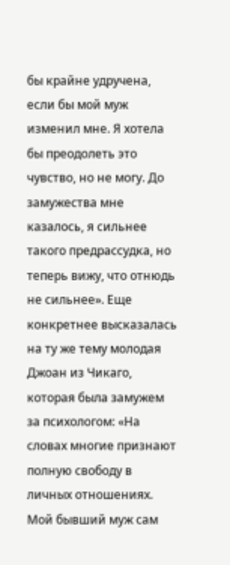бы крайне удручена, если бы мой муж изменил мне. Я хотела бы преодолеть это чувство, но не могу. До замужества мне казалось, я сильнее такого предрассудка, но теперь вижу, что отнюдь не сильнее». Еще конкретнее высказалась на ту же тему молодая Джоан из Чикаго, которая была замужем за психологом: «На словах многие признают полную свободу в личных отношениях. Мой бывший муж сам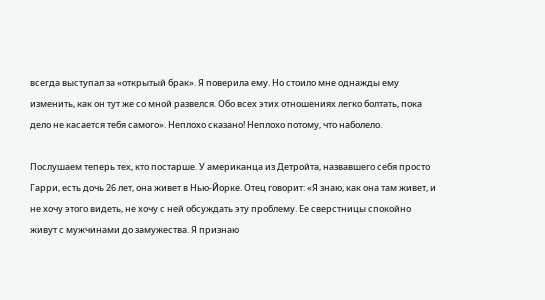всегда выступал за «открытый брак». Я поверила ему. Но стоило мне однажды ему изменить, как он тут же со мной развелся. Обо всех этих отношениях легко болтать, пока дело не касается тебя самого». Неплохо сказано! Неплохо потому, что наболело.

Послушаем теперь тех, кто постарше. У американца из Детройта, назвавшего себя просто Гарри, есть дочь 26 лет, она живет в Нью-Йорке. Отец говорит: «Я знаю, как она там живет, и не хочу этого видеть, не хочу с ней обсуждать эту проблему. Ее сверстницы спокойно живут с мужчинами до замужества. Я признаю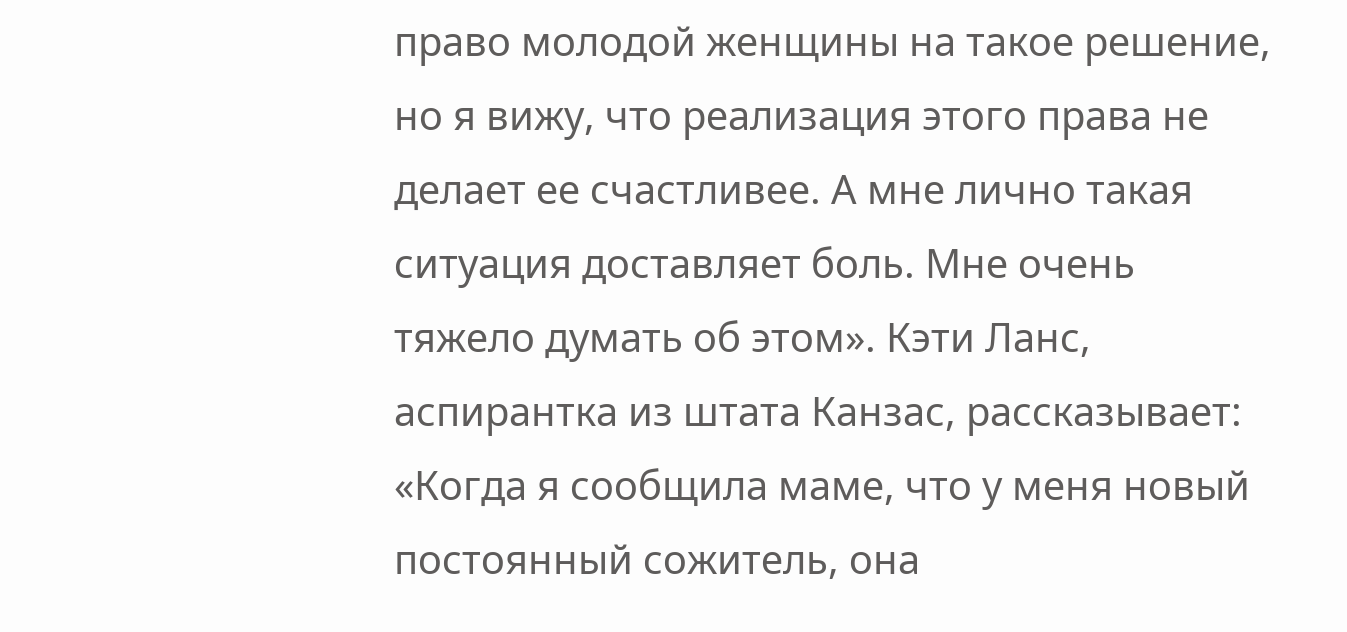право молодой женщины на такое решение, но я вижу, что реализация этого права не делает ее счастливее. А мне лично такая ситуация доставляет боль. Мне очень тяжело думать об этом». Кэти Ланс, аспирантка из штата Канзас, рассказывает: «Когда я сообщила маме, что у меня новый постоянный сожитель, она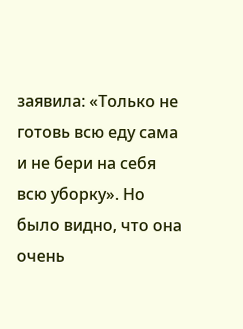заявила: «Только не готовь всю еду сама и не бери на себя всю уборку». Но было видно, что она очень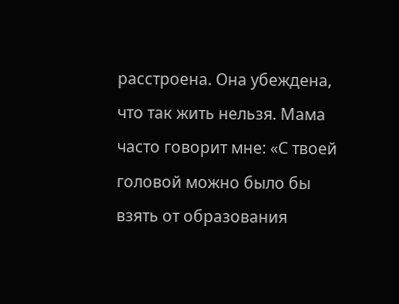расстроена. Она убеждена, что так жить нельзя. Мама часто говорит мне: «С твоей головой можно было бы взять от образования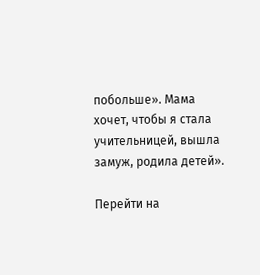побольше». Мама хочет, чтобы я стала учительницей, вышла замуж, родила детей».

Перейти на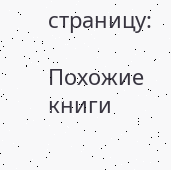страницу:

Похожие книги